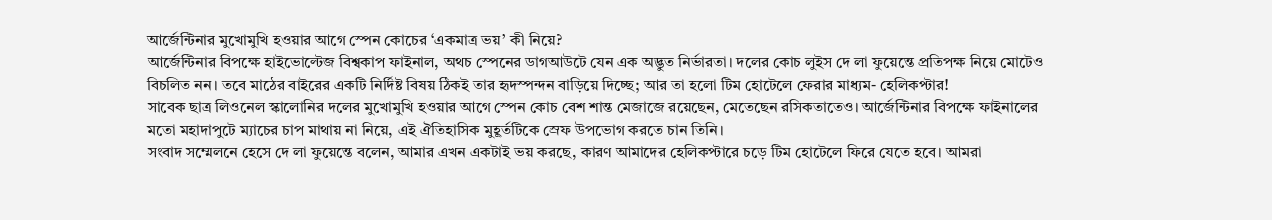আর্জেন্টিনার মুখোমুখি হওয়ার আগে স্পেন কোচের ‘একমাত্র ভয়’ কী নিয়ে?
আর্জেন্টিনার বিপক্ষে হাইভোল্টেজ বিশ্বকাপ ফাইনাল, অথচ স্পেনের ডাগআউটে যেন এক অদ্ভুত নির্ভারতা। দলের কোচ লুইস দে লা ফুয়েন্তে প্রতিপক্ষ নিয়ে মোটেও বিচলিত নন। তবে মাঠের বাইরের একটি নির্দিষ্ট বিষয় ঠিকই তার হৃদস্পন্দন বাড়িয়ে দিচ্ছে; আর তা হলো টিম হোটেলে ফেরার মাধ্যম- হেলিকপ্টার!
সাবেক ছাত্র লিওনেল স্কালোনির দলের মুখোমুখি হওয়ার আগে স্পেন কোচ বেশ শান্ত মেজাজে রয়েছেন, মেতেছেন রসিকতাতেও। আর্জেন্টিনার বিপক্ষে ফাইনালের মতো মহাদাপুটে ম্যাচের চাপ মাথায় না নিয়ে, এই ঐতিহাসিক মুহূর্তটিকে স্রেফ উপভোগ করতে চান তিনি।
সংবাদ সম্মেলনে হেসে দে লা ফুয়েন্তে বলেন, আমার এখন একটাই ভয় করছে, কারণ আমাদের হেলিকপ্টারে চড়ে টিম হোটেলে ফিরে যেতে হবে। আমরা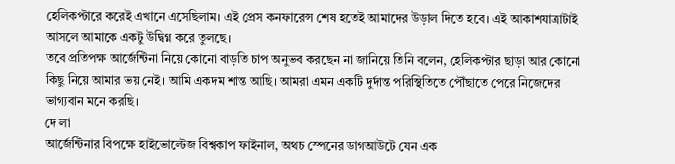হেলিকপ্টারে করেই এখানে এসেছিলাম। এই প্রেস কনফারেন্স শেষ হতেই আমাদের উড়াল দিতে হবে। এই আকাশযাত্রাটাই আসলে আমাকে একটু উদ্বিগ্ন করে তুলছে।
তবে প্রতিপক্ষ আর্জেন্টিনা নিয়ে কোনো বাড়তি চাপ অনুভব করছেন না জানিয়ে তিনি বলেন, হেলিকপ্টার ছাড়া আর কোনো কিছু নিয়ে আমার ভয় নেই। আমি একদম শান্ত আছি। আমরা এমন একটি দুর্দান্ত পরিস্থিতিতে পৌঁছাতে পেরে নিজেদের ভাগ্যবান মনে করছি।
দে লা
আর্জেন্টিনার বিপক্ষে হাইভোল্টেজ বিশ্বকাপ ফাইনাল, অথচ স্পেনের ডাগআউটে যেন এক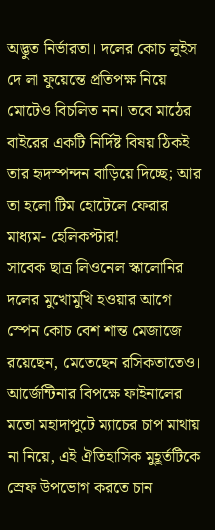অদ্ভুত নির্ভারতা। দলের কোচ লুইস দে লা ফুয়েন্তে প্রতিপক্ষ নিয়ে মোটেও বিচলিত নন। তবে মাঠের বাইরের একটি নির্দিষ্ট বিষয় ঠিকই তার হৃদস্পন্দন বাড়িয়ে দিচ্ছে; আর তা হলো টিম হোটেলে ফেরার মাধ্যম- হেলিকপ্টার!
সাবেক ছাত্র লিওনেল স্কালোনির দলের মুখোমুখি হওয়ার আগে স্পেন কোচ বেশ শান্ত মেজাজে রয়েছেন, মেতেছেন রসিকতাতেও। আর্জেন্টিনার বিপক্ষে ফাইনালের মতো মহাদাপুটে ম্যাচের চাপ মাথায় না নিয়ে, এই ঐতিহাসিক মুহূর্তটিকে স্রেফ উপভোগ করতে চান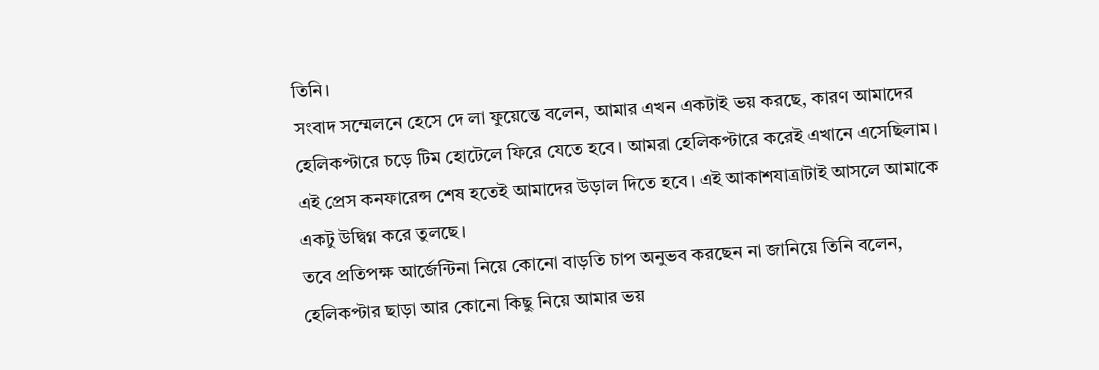তিনি।
সংবাদ সম্মেলনে হেসে দে লা ফুয়েন্তে বলেন, আমার এখন একটাই ভয় করছে, কারণ আমাদের হেলিকপ্টারে চড়ে টিম হোটেলে ফিরে যেতে হবে। আমরা হেলিকপ্টারে করেই এখানে এসেছিলাম। এই প্রেস কনফারেন্স শেষ হতেই আমাদের উড়াল দিতে হবে। এই আকাশযাত্রাটাই আসলে আমাকে একটু উদ্বিগ্ন করে তুলছে।
তবে প্রতিপক্ষ আর্জেন্টিনা নিয়ে কোনো বাড়তি চাপ অনুভব করছেন না জানিয়ে তিনি বলেন, হেলিকপ্টার ছাড়া আর কোনো কিছু নিয়ে আমার ভয়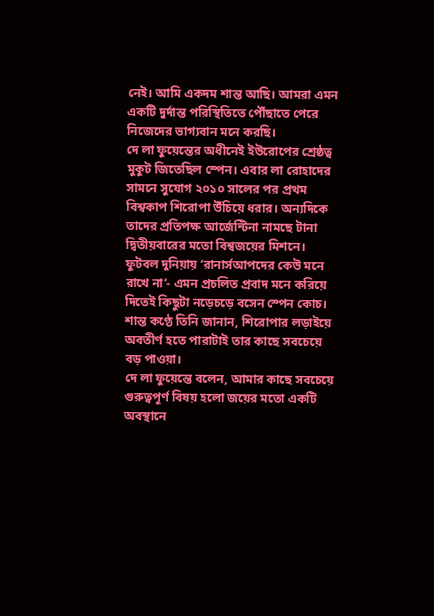নেই। আমি একদম শান্ত আছি। আমরা এমন একটি দুর্দান্ত পরিস্থিতিতে পৌঁছাতে পেরে নিজেদের ভাগ্যবান মনে করছি।
দে লা ফুয়েন্তের অধীনেই ইউরোপের শ্রেষ্ঠত্ব মুকুট জিতেছিল স্পেন। এবার লা রোহাদের সামনে সুযোগ ২০১০ সালের পর প্রথম বিশ্বকাপ শিরোপা উঁচিয়ে ধরার। অন্যদিকে তাদের প্রতিপক্ষ আর্জেন্টিনা নামছে টানা দ্বিতীয়বারের মতো বিশ্বজয়ের মিশনে। ফুটবল দুনিয়ায় ‘রানার্সআপদের কেউ মনে রাখে না’- এমন প্রচলিত প্রবাদ মনে করিয়ে দিতেই কিছুটা নড়েচড়ে বসেন স্পেন কোচ।
শান্ত কণ্ঠে তিনি জানান, শিরোপার লড়াইয়ে অবতীর্ণ হতে পারাটাই তার কাছে সবচেয়ে বড় পাওয়া।
দে লা ফুয়েন্তে বলেন, আমার কাছে সবচেয়ে গুরুত্বপূর্ণ বিষয় হলো জয়ের মতো একটি অবস্থানে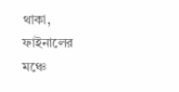থাকা, ফাইনালের মঞ্চে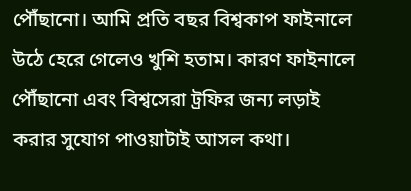পৌঁছানো। আমি প্রতি বছর বিশ্বকাপ ফাইনালে উঠে হেরে গেলেও খুশি হতাম। কারণ ফাইনালে পৌঁছানো এবং বিশ্বসেরা ট্রফির জন্য লড়াই করার সুযোগ পাওয়াটাই আসল কথা।